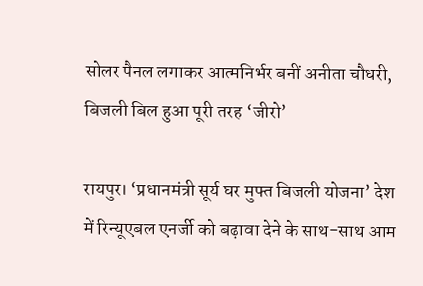सोलर पैनल लगाकर आत्मनिर्भर बनीं अनीता चौधरी, बिजली बिल हुआ पूरी तरह ‘जीरो’

रायपुर। ‘प्रधानमंत्री सूर्य घर मुफ्त बिजली योजना’ देश में रिन्यूएबल एनर्जी को बढ़ावा देने के साथ-साथ आम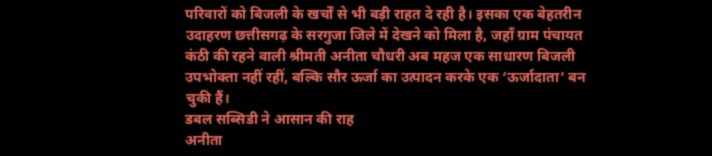परिवारों को बिजली के खर्चों से भी बड़ी राहत दे रही है। इसका एक बेहतरीन उदाहरण छत्तीसगढ़ के सरगुजा जिले में देखने को मिला है, जहाँ ग्राम पंचायत कंठी की रहने वाली श्रीमती अनीता चौधरी अब महज एक साधारण बिजली उपभोक्ता नहीं रहीं, बल्कि सौर ऊर्जा का उत्पादन करके एक ‘ऊर्जादाता’ बन चुकी हैं।
डबल सब्सिडी ने आसान की राह
अनीता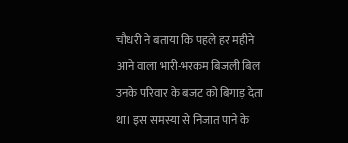चौधरी ने बताया कि पहले हर महीने आने वाला भारी-भरकम बिजली बिल उनके परिवार के बजट को बिगाड़ देता था। इस समस्या से निजात पाने के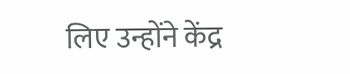लिए उन्होंने केंद्र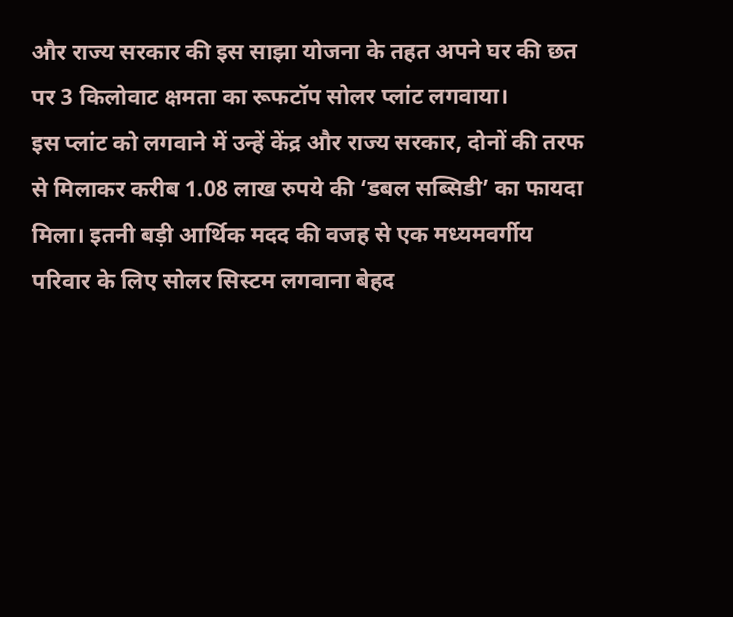और राज्य सरकार की इस साझा योजना के तहत अपने घर की छत पर 3 किलोवाट क्षमता का रूफटॉप सोलर प्लांट लगवाया।
इस प्लांट को लगवाने में उन्हें केंद्र और राज्य सरकार, दोनों की तरफ से मिलाकर करीब 1.08 लाख रुपये की ‘डबल सब्सिडी’ का फायदा मिला। इतनी बड़ी आर्थिक मदद की वजह से एक मध्यमवर्गीय परिवार के लिए सोलर सिस्टम लगवाना बेहद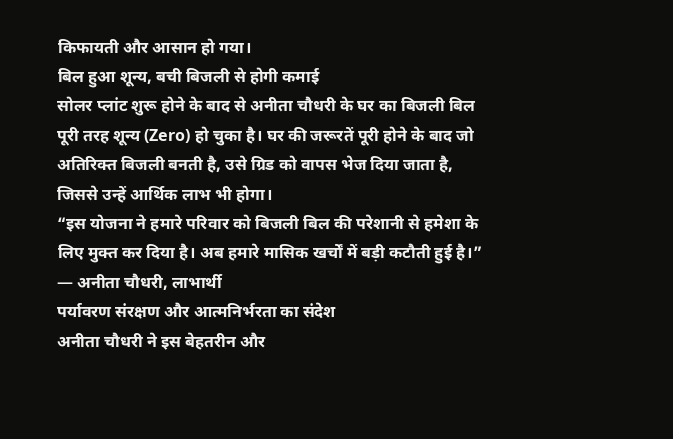किफायती और आसान हो गया।
बिल हुआ शून्य, बची बिजली से होगी कमाई
सोलर प्लांट शुरू होने के बाद से अनीता चौधरी के घर का बिजली बिल पूरी तरह शून्य (Zero) हो चुका है। घर की जरूरतें पूरी होने के बाद जो अतिरिक्त बिजली बनती है, उसे ग्रिड को वापस भेज दिया जाता है, जिससे उन्हें आर्थिक लाभ भी होगा।
“इस योजना ने हमारे परिवार को बिजली बिल की परेशानी से हमेशा के लिए मुक्त कर दिया है। अब हमारे मासिक खर्चों में बड़ी कटौती हुई है।”
— अनीता चौधरी, लाभार्थी
पर्यावरण संरक्षण और आत्मनिर्भरता का संदेश
अनीता चौधरी ने इस बेहतरीन और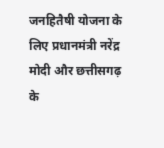जनहितैषी योजना के लिए प्रधानमंत्री नरेंद्र मोदी और छत्तीसगढ़ के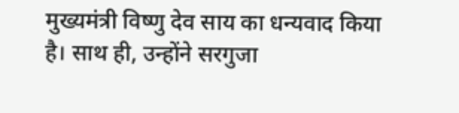मुख्यमंत्री विष्णु देव साय का धन्यवाद किया है। साथ ही, उन्होंने सरगुजा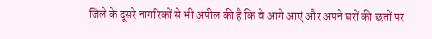जिले के दूसरे नागरिकों से भी अपील की है कि वे आगे आएं और अपने घरों की छतों पर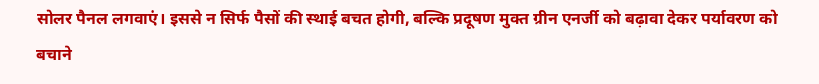सोलर पैनल लगवाएं। इससे न सिर्फ पैसों की स्थाई बचत होगी, बल्कि प्रदूषण मुक्त ग्रीन एनर्जी को बढ़ावा देकर पर्यावरण को बचाने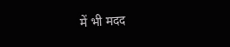में भी मदद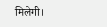मिलेगी।